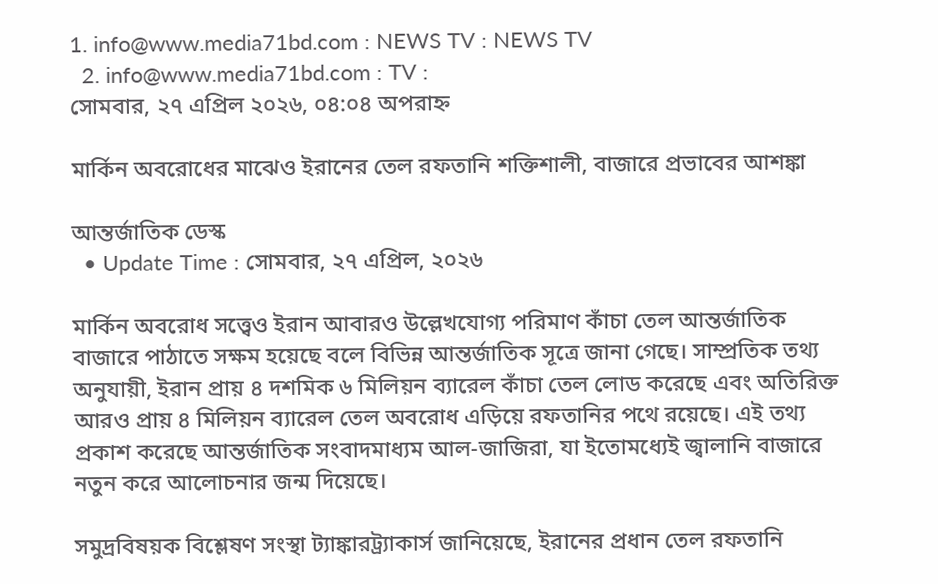1. info@www.media71bd.com : NEWS TV : NEWS TV
  2. info@www.media71bd.com : TV :
সোমবার, ২৭ এপ্রিল ২০২৬, ০৪:০৪ অপরাহ্ন

মার্কিন অবরোধের মাঝেও ইরানের তেল রফতানি শক্তিশালী, বাজারে প্রভাবের আশঙ্কা

আন্তর্জাতিক ডেস্ক
  • Update Time : সোমবার, ২৭ এপ্রিল, ২০২৬

মার্কিন অবরোধ সত্ত্বেও ইরান আবারও উল্লেখযোগ্য পরিমাণ কাঁচা তেল আন্তর্জাতিক বাজারে পাঠাতে সক্ষম হয়েছে বলে বিভিন্ন আন্তর্জাতিক সূত্রে জানা গেছে। সাম্প্রতিক তথ্য অনুযায়ী, ইরান প্রায় ৪ দশমিক ৬ মিলিয়ন ব্যারেল কাঁচা তেল লোড করেছে এবং অতিরিক্ত আরও প্রায় ৪ মিলিয়ন ব্যারেল তেল অবরোধ এড়িয়ে রফতানির পথে রয়েছে। এই তথ্য প্রকাশ করেছে আন্তর্জাতিক সংবাদমাধ্যম আল-জাজিরা, যা ইতোমধ্যেই জ্বালানি বাজারে নতুন করে আলোচনার জন্ম দিয়েছে।

সমুদ্রবিষয়ক বিশ্লেষণ সংস্থা ট্যাঙ্কারট্র্যাকার্স জানিয়েছে, ইরানের প্রধান তেল রফতানি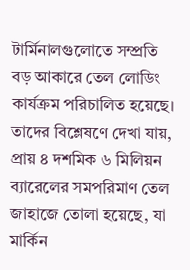টার্মিনালগুলোতে সম্প্রতি বড় আকারে তেল লোডিং কার্যক্রম পরিচালিত হয়েছে। তাদের বিশ্লেষণে দেখা যায়, প্রায় ৪ দশমিক ৬ মিলিয়ন ব্যারেলের সমপরিমাণ তেল জাহাজে তোলা হয়েছে, যা মার্কিন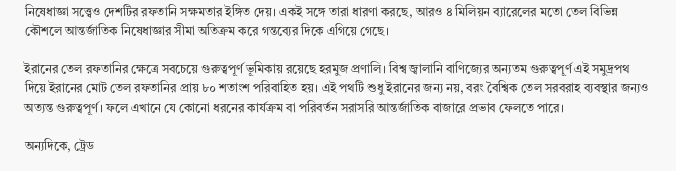নিষেধাজ্ঞা সত্ত্বেও দেশটির রফতানি সক্ষমতার ইঙ্গিত দেয়। একই সঙ্গে তারা ধারণা করছে, আরও ৪ মিলিয়ন ব্যারেলের মতো তেল বিভিন্ন কৌশলে আন্তর্জাতিক নিষেধাজ্ঞার সীমা অতিক্রম করে গন্তব্যের দিকে এগিয়ে গেছে।

ইরানের তেল রফতানির ক্ষেত্রে সবচেয়ে গুরুত্বপূর্ণ ভূমিকায় রয়েছে হরমুজ প্রণালি। বিশ্ব জ্বালানি বাণিজ্যের অন্যতম গুরুত্বপূর্ণ এই সমুদ্রপথ দিয়ে ইরানের মোট তেল রফতানির প্রায় ৮০ শতাংশ পরিবাহিত হয়। এই পথটি শুধু ইরানের জন্য নয়, বরং বৈশ্বিক তেল সরবরাহ ব্যবস্থার জন্যও অত্যন্ত গুরুত্বপূর্ণ। ফলে এখানে যে কোনো ধরনের কার্যক্রম বা পরিবর্তন সরাসরি আন্তর্জাতিক বাজারে প্রভাব ফেলতে পারে।

অন্যদিকে, ট্রেড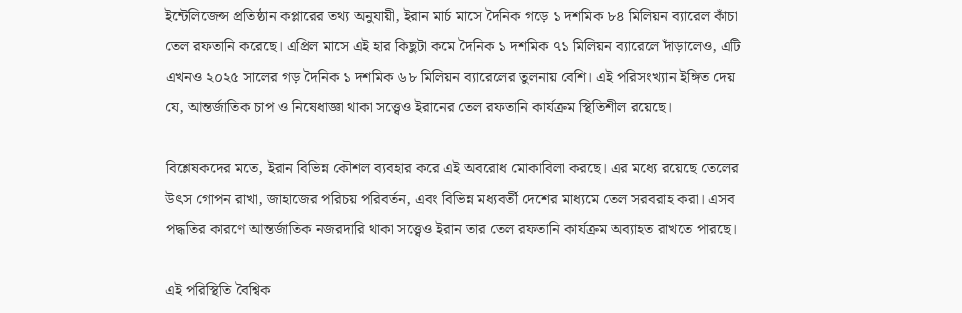ইন্টেলিজেন্স প্রতিষ্ঠান কপ্লারের তথ্য অনুযায়ী, ইরান মার্চ মাসে দৈনিক গড়ে ১ দশমিক ৮৪ মিলিয়ন ব্যারেল কাঁচা তেল রফতানি করেছে। এপ্রিল মাসে এই হার কিছুটা কমে দৈনিক ১ দশমিক ৭১ মিলিয়ন ব্যারেলে দাঁড়ালেও, এটি এখনও ২০২৫ সালের গড় দৈনিক ১ দশমিক ৬৮ মিলিয়ন ব্যারেলের তুলনায় বেশি। এই পরিসংখ্যান ইঙ্গিত দেয় যে, আন্তর্জাতিক চাপ ও নিষেধাজ্ঞা থাকা সত্ত্বেও ইরানের তেল রফতানি কার্যক্রম স্থিতিশীল রয়েছে।

বিশ্লেষকদের মতে, ইরান বিভিন্ন কৌশল ব্যবহার করে এই অবরোধ মোকাবিলা করছে। এর মধ্যে রয়েছে তেলের উৎস গোপন রাখা, জাহাজের পরিচয় পরিবর্তন, এবং বিভিন্ন মধ্যবর্তী দেশের মাধ্যমে তেল সরবরাহ করা। এসব পদ্ধতির কারণে আন্তর্জাতিক নজরদারি থাকা সত্ত্বেও ইরান তার তেল রফতানি কার্যক্রম অব্যাহত রাখতে পারছে।

এই পরিস্থিতি বৈশ্বিক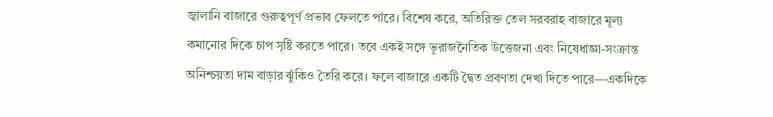জ্বালানি বাজারে গুরুত্বপূর্ণ প্রভাব ফেলতে পারে। বিশেষ করে, অতিরিক্ত তেল সরবরাহ বাজারে মূল্য কমানোর দিকে চাপ সৃষ্টি করতে পারে। তবে একই সঙ্গে ভূরাজনৈতিক উত্তেজনা এবং নিষেধাজ্ঞা-সংক্রান্ত অনিশ্চয়তা দাম বাড়ার ঝুঁকিও তৈরি করে। ফলে বাজারে একটি দ্বৈত প্রবণতা দেখা দিতে পারে—একদিকে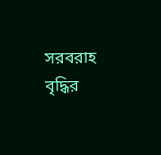সরবরাহ বৃদ্ধির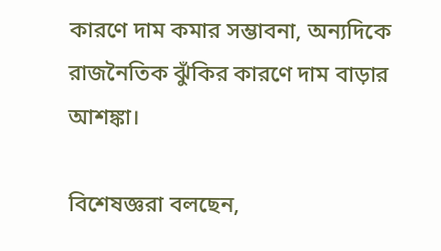কারণে দাম কমার সম্ভাবনা, অন্যদিকে রাজনৈতিক ঝুঁকির কারণে দাম বাড়ার আশঙ্কা।

বিশেষজ্ঞরা বলছেন,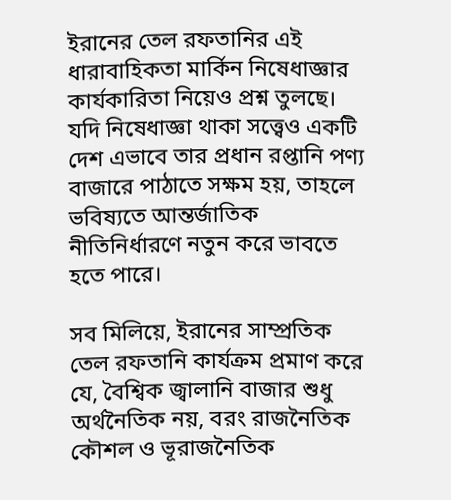ইরানের তেল রফতানির এই ধারাবাহিকতা মার্কিন নিষেধাজ্ঞার কার্যকারিতা নিয়েও প্রশ্ন তুলছে। যদি নিষেধাজ্ঞা থাকা সত্ত্বেও একটি দেশ এভাবে তার প্রধান রপ্তানি পণ্য বাজারে পাঠাতে সক্ষম হয়, তাহলে ভবিষ্যতে আন্তর্জাতিক নীতিনির্ধারণে নতুন করে ভাবতে হতে পারে।

সব মিলিয়ে, ইরানের সাম্প্রতিক তেল রফতানি কার্যক্রম প্রমাণ করে যে, বৈশ্বিক জ্বালানি বাজার শুধু অর্থনৈতিক নয়, বরং রাজনৈতিক কৌশল ও ভূরাজনৈতিক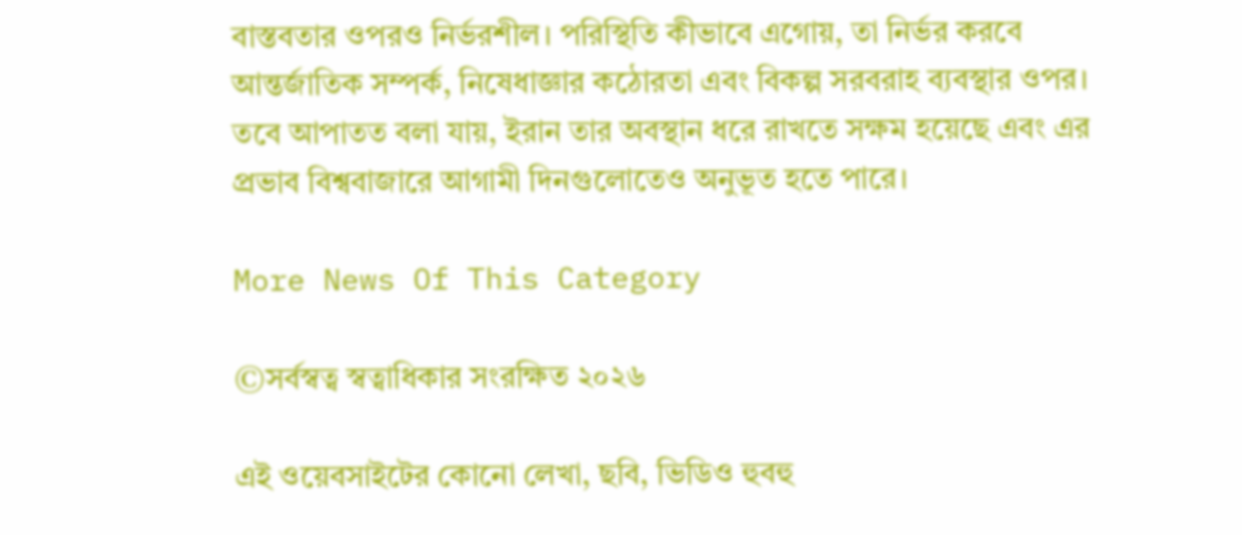বাস্তবতার ওপরও নির্ভরশীল। পরিস্থিতি কীভাবে এগোয়, তা নির্ভর করবে আন্তর্জাতিক সম্পর্ক, নিষেধাজ্ঞার কঠোরতা এবং বিকল্প সরবরাহ ব্যবস্থার ওপর। তবে আপাতত বলা যায়, ইরান তার অবস্থান ধরে রাখতে সক্ষম হয়েছে এবং এর প্রভাব বিশ্ববাজারে আগামী দিনগুলোতেও অনুভূত হতে পারে।

More News Of This Category

©সর্বস্বত্ব স্বত্বাধিকার সংরক্ষিত ২০২৬

এই ওয়েবসাইটের কোনো লেখা, ছবি, ভিডিও হুবহু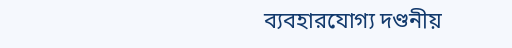ব্যবহারযোগ্য দণ্ডনীয়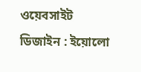ওয়েবসাইট ডিজাইন : ইয়োলো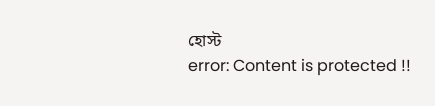হোস্ট
error: Content is protected !!